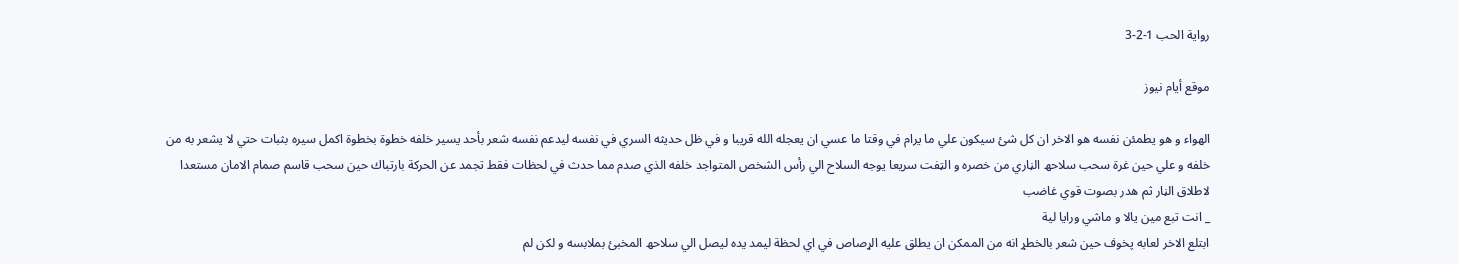رواية الحب 1-2-3

موقع أيام نيوز

الهواء و هو يطمئن نفسه هو الاخر ان كل شئ سيكون علي ما يرام في وقتا ما عسي ان يعجله الله قريبا و في ظل حديثه السري في نفسه ليدعم نفسه شعر بأحد يسير خلفه خطوة بخطوة اكمل سيره بثبات حتي لا يشعر به من خلفه و علي حين غرة سحب سلاحھ الڼاري من خصره و الټفت سريعا يوجه السلاح الي رأس الشخص المتواجد خلفه الذي صدم مما حدث في لحظات فقط تجمد عن الحركة بارتباك حين سحب قاسم صمام الامان مستعدا لاطلاق الڼار ثم هدر بصوت قوي غاضب
_ انت تبع مين يالا و ماشي ورايا لية
ابتلع الاخر لعابه پخوف حين شعر بالخطړ انه من الممكن ان يطلق عليه الړصاص في اي لحظة ليمد يده ليصل الي سلاحھ المخبئ بملابسه و لكن لم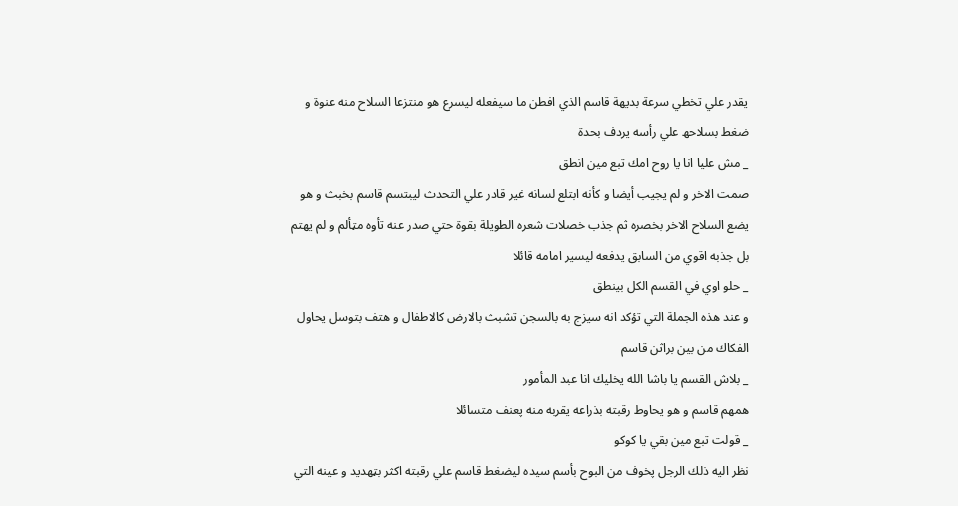يقدر علي تخطي سرعة بديهة قاسم الذي افطن ما سيفعله ليسرع هو منتزعا السلاح منه عنوة و ضغط بسلاحھ علي رأسه يردف بحدة
_ مش عليا انا يا روح امك تبع مين انطق
صمت الاخر و لم يجيب أيضا و كأنه ابتلع لسانه غير قادر علي التحدث ليبتسم قاسم بخبث و هو يضع السلاح الاخر بخصره ثم جذب خصلات شعره الطويلة بقوة حتي صدر عنه تأوه مټألم و لم يهتم بل جذبه اقوي من السابق يدفعه ليسير امامه قائلا
_ حلو اوي في القسم الكل بينطق
و عند هذه الجملة التي تؤكد انه سيزج به بالسجن تشبث بالارض كالاطفال و هتف بتوسل يحاول الفكاك من بين براثن قاسم
_ بلاش القسم يا باشا الله يخليك انا عبد المأمور
همهم قاسم و هو يحاوط رقبته بذراعه يقربه منه پعنف متسائلا
_ قولت تبع مين بقي يا كوكو
نظر اليه ذلك الرجل پخوف من البوح بأسم سيده ليضغط قاسم علي رقبته اكثر بټهديد و عينه التي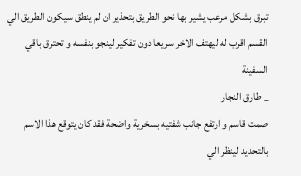تبرق بشكل مرعب يشير بها نحو الطريق بتحذير ان لم ينطق سيكون الطريق الي القسم اقرب له ليهتف الاخر سريعا دون تفكير لينجو بنفسه و تحترق باقي السفينة
_ طارق النجار
صمت قاسم و ارتفع جانب شفتيه بسخرية واضحة فقد كان يتوقع هذا الاسم بالتحديد لينظر الي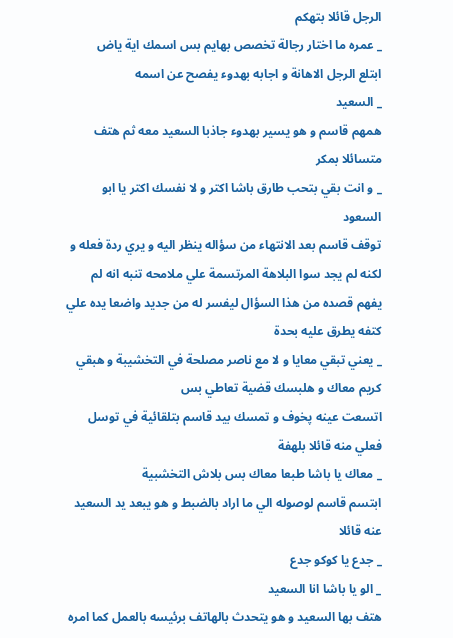الرجل قائلا بتهكم
_ عمره ما اختار رجالة تخصص بهايم بس اسمك اية ياض
ابتلع الرجل الاھانة و اجابه بهدوء يفصح عن اسمه
_ السعيد
همهم قاسم و هو يسير بهدوء جاذبا السعيد معه ثم هتف متسائلا بمكر
_ و انت بقي بتحب طارق باشا اكتر و لا نفسك اكتر يا ابو السعود
توقف قاسم بعد الانتهاء من سؤاله ينظر اليه و يري ردة فعله و لكنه لم يجد سوا البلاهة المرتسمة علي ملامحه تنبه انه لم يفهم قصده من هذا السؤال ليفسر له من جديد واضعا يده علي كتفه يطرق عليه بحدة
_ يعني تبقي معايا و لا مع ناصر مصلحة في التخشيبة و هبقي كريم معاك و هلبسك قضية تعاطي بس
اتسعت عينه پخوف و تمسك بيد قاسم بتلقائية في توسل فعلي منه قائلا بلهفة
_ معاك يا باشا طبعا معاك بس بلاش التخشبية
ابتسم قاسم لوصوله الي ما اراد بالضبط و هو يبعد يد السعيد عنه قائلا
_ جدع يا كوكو جدع
_ الو يا باشا انا السعيد
هتف بها السعيد و هو يتحدث بالهاتف برئيسه بالعمل كما امره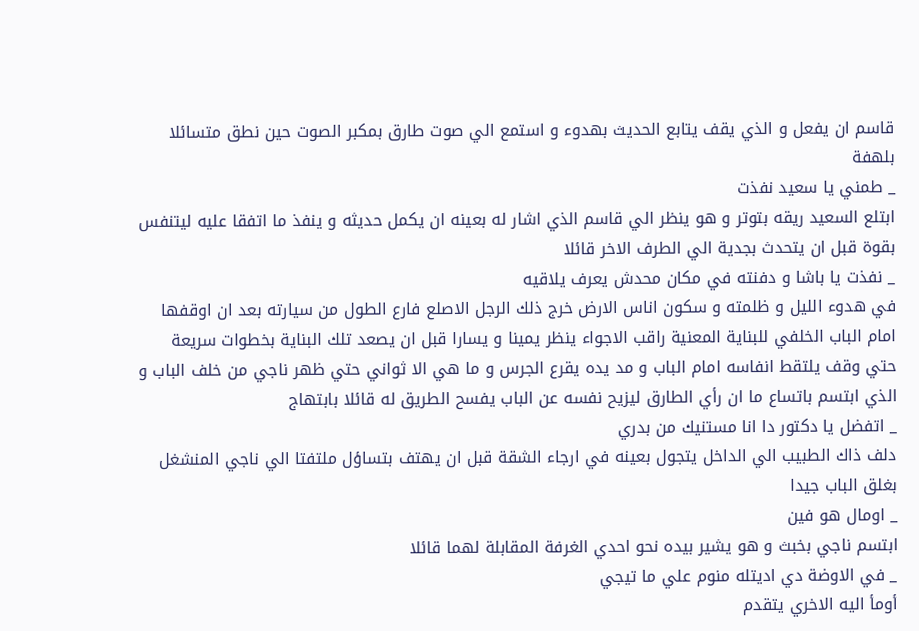قاسم ان يفعل و الذي يقف يتابع الحديث بهدوء و استمع الي صوت طارق بمكبر الصوت حين نطق متسائلا بلهفة
_ طمني يا سعيد نفذت
ابتلع السعيد ريقه بتوتر و هو ينظر الي قاسم الذي اشار له بعينه ان يكمل حديثه و ينفذ ما اتفقا عليه ليتنفس بقوة قبل ان يتحدث بجدية الي الطرف الاخر قائلا
_ نفذت يا باشا و دفنته في مكان محدش يعرف يلاقيه
في هدوء الليل و ظلمته و سكون اناس الارض خرج ذلك الرجل الاصلع فارع الطول من سيارته بعد ان اوقفها امام الباب الخلفي للبناية المعنية راقب الاجواء ينظر يمينا و يسارا قبل ان يصعد تلك البناية بخطوات سريعة حتي وقف يلتقط انفاسه امام الباب و مد يده يقرع الجرس و ما هي الا ثواني حتي ظهر ناجي من خلف الباب و الذي ابتسم باتساع ما ان رأي الطارق ليزيح نفسه عن الباب يفسح الطريق له قائلا بابتهاج
_ اتفضل يا دكتور دا انا مستنيك من بدري
دلف ذاك الطبيب الي الداخل يتجول بعينه في ارجاء الشقة قبل ان يهتف بتساؤل ملتفتا الي ناجي المنشغل بغلق الباب جيدا
_ اومال هو فين
ابتسم ناجي بخبث و هو يشير بيده نحو احدي الغرفة المقابلة لهما قائلا
_ في الاوضة دي اديتله منوم علي ما تيجي
أومأ اليه الاخري يتقدم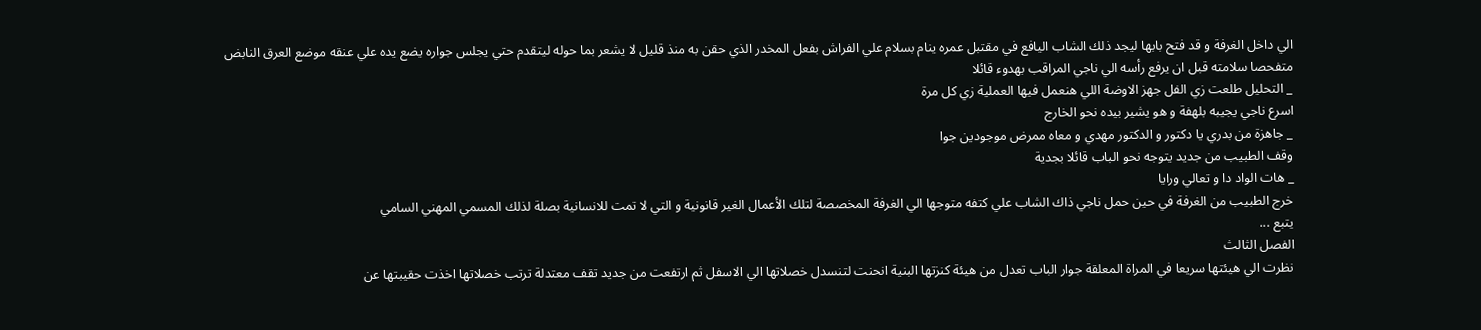الي داخل الغرفة و قد فتح بابها ليجد ذلك الشاب اليافع في مقتبل عمره ينام بسلام علي الفراش بفعل المخدر الذي حقن به منذ قليل لا يشعر بما حوله ليتقدم حتي يجلس جواره يضع يده علي عنقه موضع العرق النابض متفحصا سلامته قبل ان يرفع رأسه الي ناجي المراقب بهدوء قائلا
_ التحليل طلعت زي الفل جهز الاوضة اللي هنعمل فيها العملية زي كل مرة
اسرع ناجي يجيبه بلهفة و هو يشير بيده نحو الخارج
_ جاهزة من بدري يا دكتور و الدكتور مهدي و معاه ممرض موجودين جوا
وقف الطبيب من جديد يتوجه نحو الباب قائلا بجدية
_ هات الواد دا و تعالي ورايا
خرج الطبيب من الغرفة في حين حمل ناجي ذاك الشاب علي كتفه متوجها الي الغرفة المخصصة لتلك الأعمال الغير قانونية و التي لا تمت للانسانية بصلة لذلك المسمي المهني السامي
يتبع ...
الفصل الثالث
نظرت الي هيئتها سريعا في المراة المعلقة جوار الباب تعدل من هيئة كنزتها البنية انحنت لتنسدل خصلاتها الي الاسفل ثم ارتفعت من جديد تقف معتدلة ترتب خصلاتها اخذت حقيبتها عن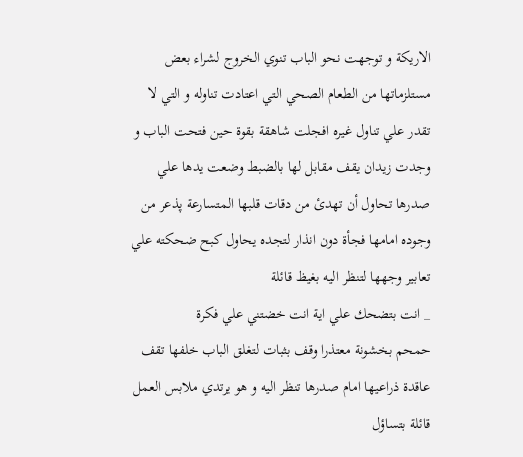الاريكة و توجهت نحو الباب تنوي الخروج لشراء بعض مستلزماتها من الطعام الصحي التي اعتادت تناوله و التي لا تقدر علي تناول غيره افجلت شاهقة بقوة حين فتحت الباب و وجدت زيدان يقف مقابل لها بالضبط وضعت يدها علي صدرها تحاول أن تهدئ من دقات قلبها المتسارعة پذعر من وجوده امامها فجأة دون انذار لتجده يحاول كبح ضحكته علي تعابير وجهها لتنظر اليه بغيظ قائلة
_ انت بتضحك علي اية انت خضتني علي فكرة
حمحم بخشونة معتذرا وقف بثبات لتغلق الباب خلفها تقف عاقدة ذراعيها امام صدرها تنظر اليه و هو يرتدي ملابس العمل قائلة بتساؤل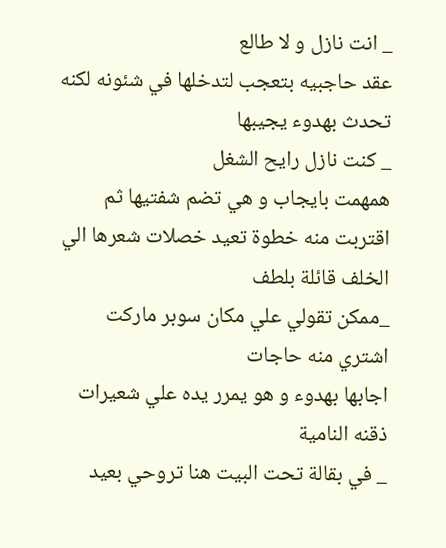_ انت نازل و لا طالع
عقد حاجبيه بتعجب لتدخلها في شئونه لكنه تحدث بهدوء يجيبها
_ كنت نازل رايح الشغل
همهمت بايجاب و هي تضم شفتيها ثم اقتربت منه خطوة تعيد خصلات شعرها الي الخلف قائلة بلطف
_ممكن تقولي علي مكان سوبر ماركت اشتري منه حاجات
اجابها بهدوء و هو يمرر يده علي شعيرات ذقنه النامية
_ في بقالة تحت البيت هنا تروحي بعيد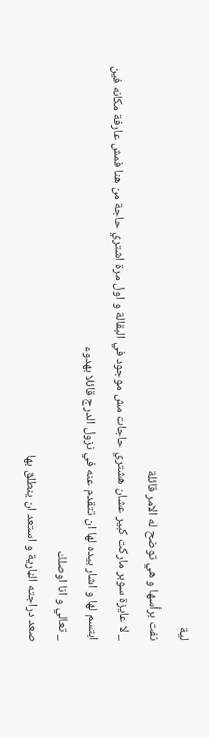لية
نفت برأسها و هي توضح له الامر قائلة
_ لا عايزة سوبر ماركت كبير عشان هشتري حاجات مش موجود في البقالة و اول مرة اشتري حاجة من هنا فمش عارفة مكانه فين
ابتسم لها و اشار بيده لها ان تتقدم عنه في نزول الدرج قائلا بهدوء
_ تعالي و انا اوصلك
صعد دراجته الڼارية و استعد ان ينطلق بها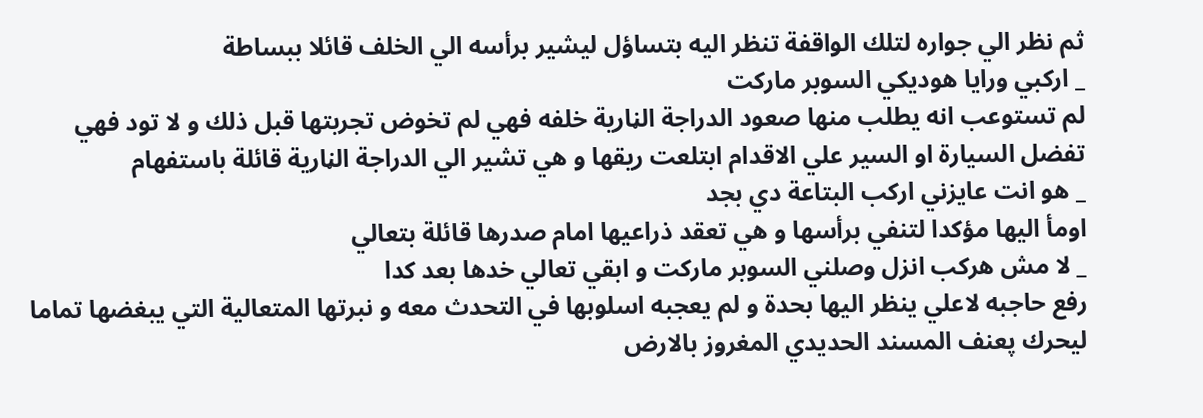ثم نظر الي جواره لتلك الواقفة تنظر اليه بتساؤل ليشير برأسه الي الخلف قائلا ببساطة
_ اركبي ورايا هوديكي السوبر ماركت
لم تستوعب انه يطلب منها صعود الدراجة الڼارية خلفه فهي لم تخوض تجربتها قبل ذلك و لا تود فهي تفضل السيارة او السير علي الاقدام ابتلعت ريقها و هي تشير الي الدراجة الڼارية قائلة باستفهام
_ هو انت عايزني اركب البتاعة دي بجد
اومأ اليها مؤكدا لتنفي برأسها و هي تعقد ذراعيها امام صدرها قائلة بتعالي
_ لا مش هركب انزل وصلني السوبر ماركت و ابقي تعالي خدها بعد كدا
رفع حاجبه لاعلي ينظر اليها بحدة و لم يعجبه اسلوبها في التحدث معه و نبرتها المتعالية التي يبغضها تماما ليحرك پعنف المسند الحديدي المغروز بالارض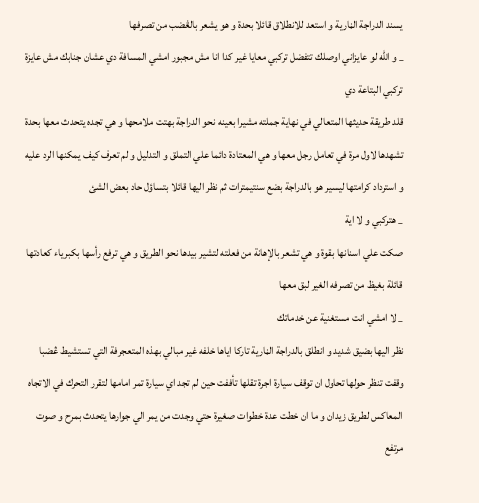يسند الدراجة الڼارية و استعد للانطلاق قائلا بحدة و هو يشعر بالڠضب من تصرفها
_ و الله لو عايزاني اوصلك تتفضل تركبي معايا غير كدا انا مش مجبور امشي المسافة دي عشان جنابك مش عايزة تركبي البتاعة دي
قلد طريقة حديثها المتعالي في نهاية جملته مشيرا بعينه نحو الدراجة بهتت ملامحها و هي تجده يتحدث معها بحدة تشهدها لاول مرة في تعامل رجل معها و هي المعتادة دائما علي التملق و التدليل و لم تعرف كيف يمكنها الرد عليه و استرداد كرامتها ليسير هو بالدراجة بضع سنتيمترات ثم نظر اليها قائلا بتساؤل حاد بعض الشئ
_ هتركبي و لا اية
صكت علي اسنانها بقوة و هي تشعر بالإهانة من فعلته لتشير بيدها نحو الطريق و هي ترفع رأسها بكبرياء كعادتها قائلة بغيظ من تصرفه الغير لبق معها
_ لا امشي انت مستغنية عن خدماتك
نظر اليها بضيق شديد و انطلق بالدراجة الڼارية تاركا اياها خلفه غير مبالي بهذه المتعجرفة التي تستشيط ڠضبا وقفت تنظر حولها تحاول ان توقف سيارة اجرة تقلها تأففت حين لم تجد اي سيارة تمر امامها لتقرر التحرك في الاتجاه المعاكس لطريق زيدان و ما ان خطت عدة خطوات صغيرة حتي وجدت من يمر الي جوارها يتحدث بمرح و صوت مرتفع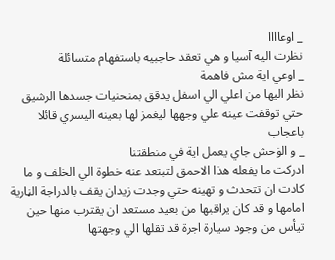_ اوعاااا
نظرت اليه آسيا و هي تعقد حاجبيه باستفهام متسائلة
_ اوعي اية مش فاهمة
نظر اليها من اعلي الي اسفل يدقق بمنحنيات جسدها الرشيق حتي توقفت عينه علي وجهها ليغمز لها بعينه اليسري قائلا باعجاب
_ و الۏحش جاي يعمل اية في منطقتنا
ادركت ما يفعله هذا الاحمق لتبتعد عنه خطوة الي الخلف و ما كادت ان تتحدث و تهينه حتي وجدت زيدان يقف بالدراجة الڼارية امامها و قد كان يراقبها من بعيد مستعد ان يقترب منها حين تيأس من وجود سيارة اجرة قد تقلها الي وجهتها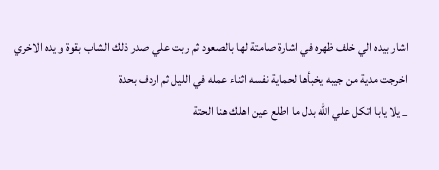اشار بيده الي خلف ظهره في اشارة صامتة لها بالصعود ثم ربت علي صدر ذلك الشاب بقوة و يده الاخري اخرجت مدية من جيبه يخبأها لحماية نفسه اثناء عمله في الليل ثم اردف بحدة
_ يلا يابا اتكل علي الله بدل ما اطلع عين اهلك هنا الحتة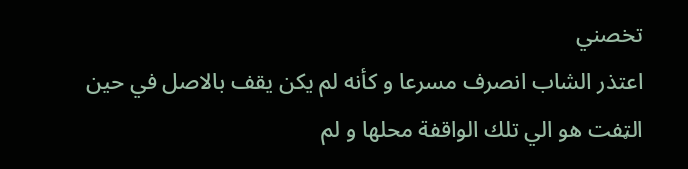تخصني
اعتذر الشاب انصرف مسرعا و كأنه لم يكن يقف بالاصل في حين الټفت هو الي تلك الواقفة محلها و لم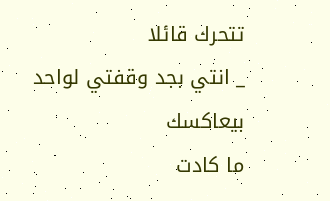تتحرك قائلا
_ انتي بجد وقفتي لواحد بيعاكسك
ما كادت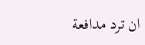ان ترد مدافعة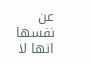عن نفسها انها لا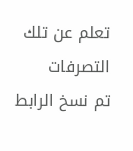تعلم عن تلك التصرفات
تم نسخ الرابط